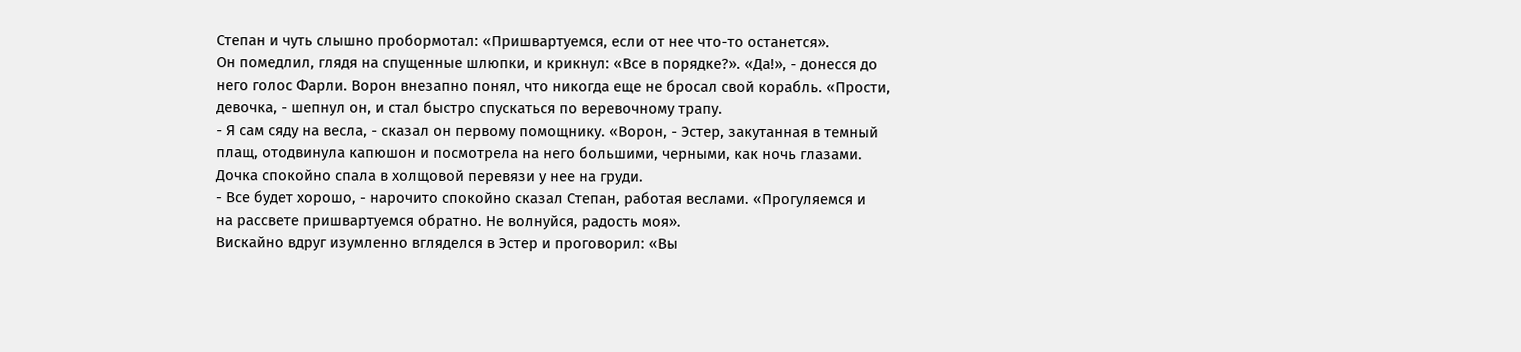Степан и чуть слышно пробормотал: «Пришвартуемся, если от нее что-то останется».
Он помедлил, глядя на спущенные шлюпки, и крикнул: «Все в порядке?». «Да!», - донесся до
него голос Фарли. Ворон внезапно понял, что никогда еще не бросал свой корабль. «Прости,
девочка, - шепнул он, и стал быстро спускаться по веревочному трапу.
- Я сам сяду на весла, - сказал он первому помощнику. «Ворон, - Эстер, закутанная в темный
плащ, отодвинула капюшон и посмотрела на него большими, черными, как ночь глазами.
Дочка спокойно спала в холщовой перевязи у нее на груди.
- Все будет хорошо, - нарочито спокойно сказал Степан, работая веслами. «Прогуляемся и
на рассвете пришвартуемся обратно. Не волнуйся, радость моя».
Вискайно вдруг изумленно вгляделся в Эстер и проговорил: «Вы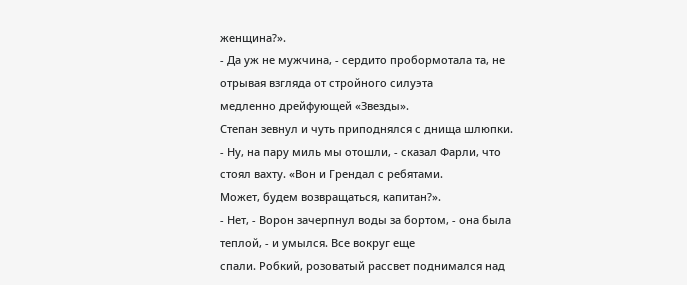женщина?».
- Да уж не мужчина, - сердито пробормотала та, не отрывая взгляда от стройного силуэта
медленно дрейфующей «Звезды».
Степан зевнул и чуть приподнялся с днища шлюпки.
- Ну, на пару миль мы отошли, - сказал Фарли, что стоял вахту. «Вон и Грендал с ребятами.
Может, будем возвращаться, капитан?».
- Нет, - Ворон зачерпнул воды за бортом, - она была теплой, - и умылся. Все вокруг еще
спали. Робкий, розоватый рассвет поднимался над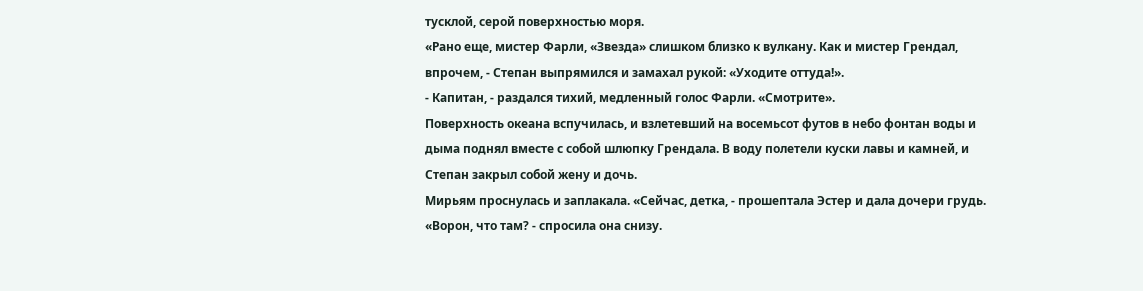тусклой, серой поверхностью моря.
«Рано еще, мистер Фарли, «Звезда» слишком близко к вулкану. Как и мистер Грендал,
впрочем, - Степан выпрямился и замахал рукой: «Уходите оттуда!».
- Капитан, - раздался тихий, медленный голос Фарли. «Смотрите».
Поверхность океана вспучилась, и взлетевший на восемьсот футов в небо фонтан воды и
дыма поднял вместе с собой шлюпку Грендала. В воду полетели куски лавы и камней, и
Степан закрыл собой жену и дочь.
Мирьям проснулась и заплакала. «Сейчас, детка, - прошептала Эстер и дала дочери грудь.
«Ворон, что там? - спросила она снизу.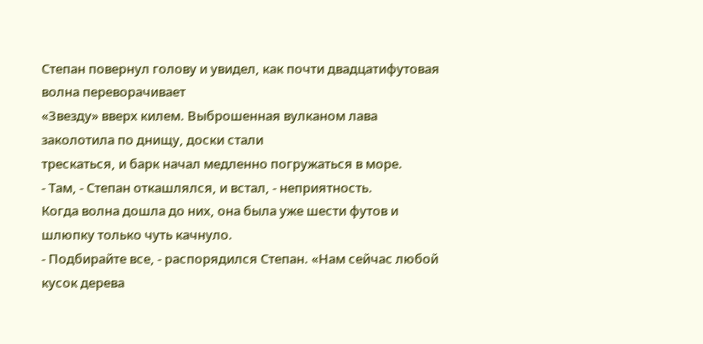Степан повернул голову и увидел, как почти двадцатифутовая волна переворачивает
«Звезду» вверх килем. Выброшенная вулканом лава заколотила по днищу, доски стали
трескаться, и барк начал медленно погружаться в море.
- Там, - Степан откашлялся, и встал, - неприятность.
Когда волна дошла до них, она была уже шести футов и шлюпку только чуть качнуло.
- Подбирайте все, - распорядился Степан. «Нам сейчас любой кусок дерева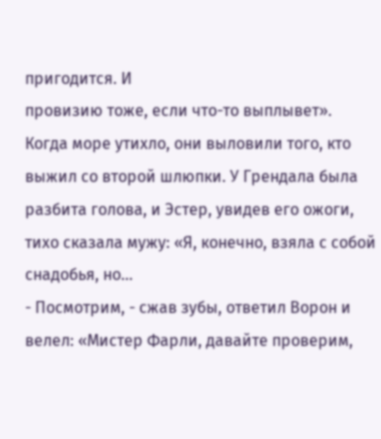пригодится. И
провизию тоже, если что-то выплывет».
Когда море утихло, они выловили того, кто выжил со второй шлюпки. У Грендала была
разбита голова, и Эстер, увидев его ожоги, тихо сказала мужу: «Я, конечно, взяла с собой
снадобья, но…
- Посмотрим, - сжав зубы, ответил Ворон и велел: «Мистер Фарли, давайте проверим,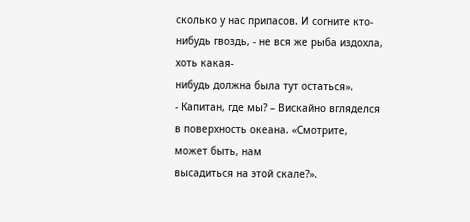сколько у нас припасов. И согните кто-нибудь гвоздь, - не вся же рыба издохла, хоть какая-
нибудь должна была тут остаться».
- Капитан, где мы? – Вискайно вгляделся в поверхность океана. «Смотрите, может быть, нам
высадиться на этой скале?».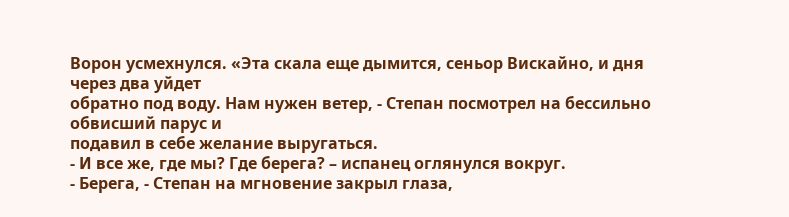Ворон усмехнулся. «Эта скала еще дымится, сеньор Вискайно, и дня через два уйдет
обратно под воду. Нам нужен ветер, - Степан посмотрел на бессильно обвисший парус и
подавил в себе желание выругаться.
- И все же, где мы? Где берега? – испанец оглянулся вокруг.
- Берега, - Степан на мгновение закрыл глаза,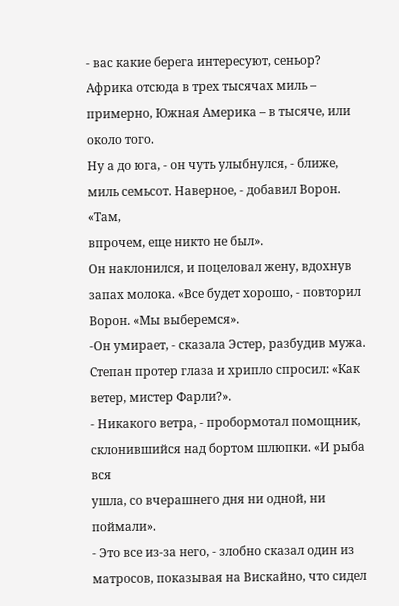- вас какие берега интересуют, сеньор?
Африка отсюда в трех тысячах миль – примерно, Южная Америка – в тысяче, или около того.
Ну а до юга, - он чуть улыбнулся, - ближе, миль семьсот. Наверное, - добавил Ворон. «Там,
впрочем, еще никто не был».
Он наклонился, и поцеловал жену, вдохнув запах молока. «Все будет хорошо, - повторил
Ворон. «Мы выберемся».
-Он умирает, - сказала Эстер, разбудив мужа. Степан протер глаза и хрипло спросил: «Как
ветер, мистер Фарли?».
- Никакого ветра, - пробормотал помощник, склонившийся над бортом шлюпки. «И рыба вся
ушла, со вчерашнего дня ни одной, ни поймали».
- Это все из-за него, - злобно сказал один из матросов, показывая на Вискайно, что сидел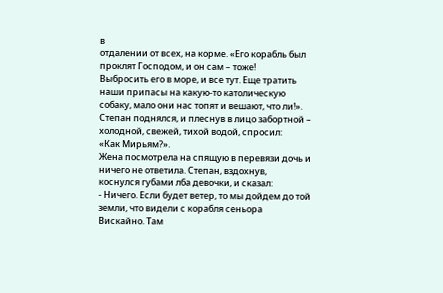в
отдалении от всех, на корме. «Его корабль был проклят Господом, и он сам – тоже!
Выбросить его в море, и все тут. Еще тратить наши припасы на какую-то католическую
собаку, мало они нас топят и вешают, что ли!».
Степан поднялся, и плеснув в лицо забортной – холодной, свежей, тихой водой, спросил:
«Как Мирьям?».
Жена посмотрела на спящую в перевязи дочь и ничего не ответила. Степан, вздохнув,
коснулся губами лба девочки, и сказал:
- Ничего. Если будет ветер, то мы дойдем до той земли, что видели с корабля сеньора
Вискайно. Там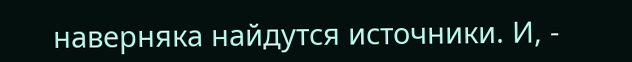наверняка найдутся источники. И, -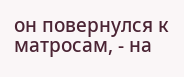он повернулся к матросам, - на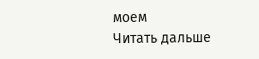моем
Читать дальше